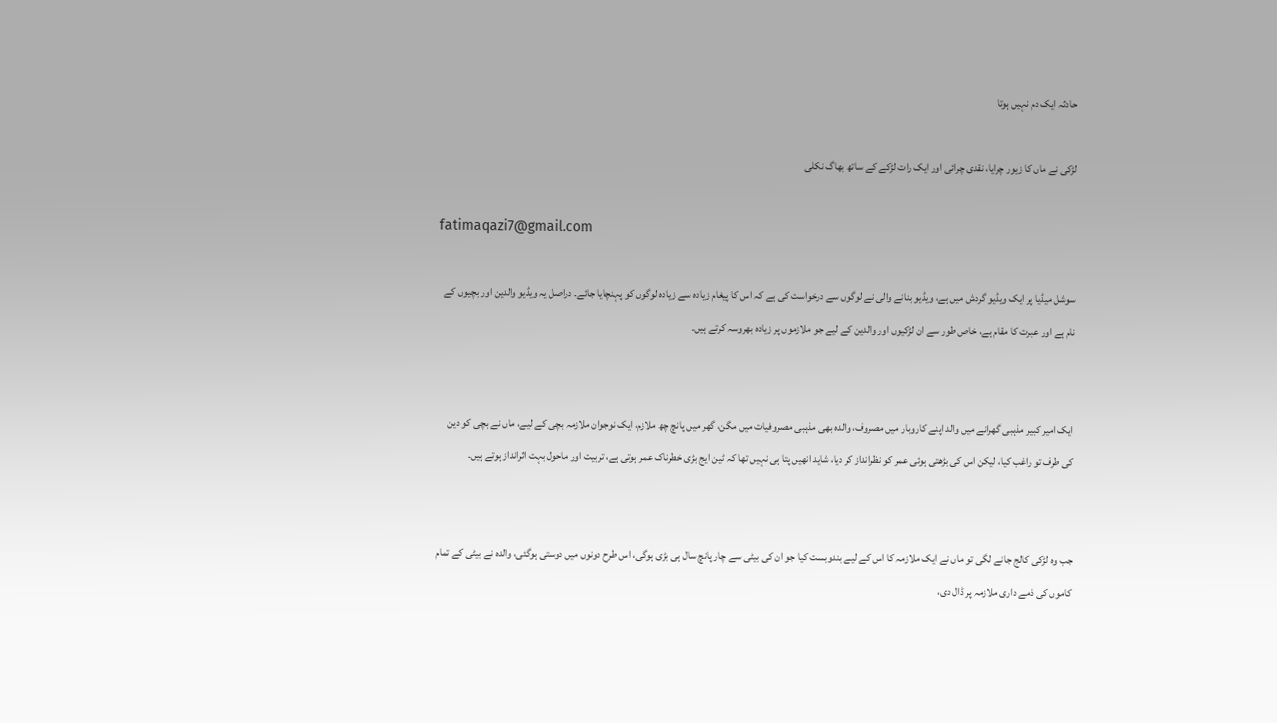حادثہ ایک دم نہیں ہوتا

لڑکی نے ماں کا زیور چرایا، نقدی چرائی اور ایک رات لڑکے کے ساتھ بھاگ نکلی

fatimaqazi7@gmail.com

سوشل میڈیا پر ایک ویڈیو گردش میں ہے، ویڈیو بنانے والی نے لوگوں سے درخواست کی ہے کہ اس کا پیغام زیادہ سے زیادہ لوگوں کو پہنچایا جائے۔ دراصل یہ ویڈیو والدین اور بچیوں کے نام ہے اور عبرت کا مقام ہے، خاص طور سے ان لڑکیوں اور والدین کے لیے جو ملازموں پر زیادہ بھروسہ کرتے ہیں۔


ایک امیر کبیر مذہبی گھرانے میں والد اپنے کاروبار میں مصروف، والدہ بھی مذہبی مصروفیات میں مگن، گھر میں پانچ چھ ملازم، ایک نوجوان ملازمہ بچی کے لیے، ماں نے بچی کو دین کی طرف تو راغب کیا، لیکن اس کی بڑھتی ہوئی عمر کو نظرانداز کر دیا، شاید انھیں پتا ہی نہیں تھا کہ ٹین ایج بڑی خطرناک عمر ہوتی ہے، تربیت اور ماحول بہت اثرانداز ہوتے ہیں۔


جب وہ لڑکی کالج جانے لگی تو ماں نے ایک ملازمہ کا اس کے لیے بندوبست کیا جو ان کی بیٹی سے چار پانچ سال ہی بڑی ہوگی، اس طرح دونوں میں دوستی ہوگئی، والدہ نے بیٹی کے تمام کاموں کی ذمے داری ملازمہ پر ڈال دی،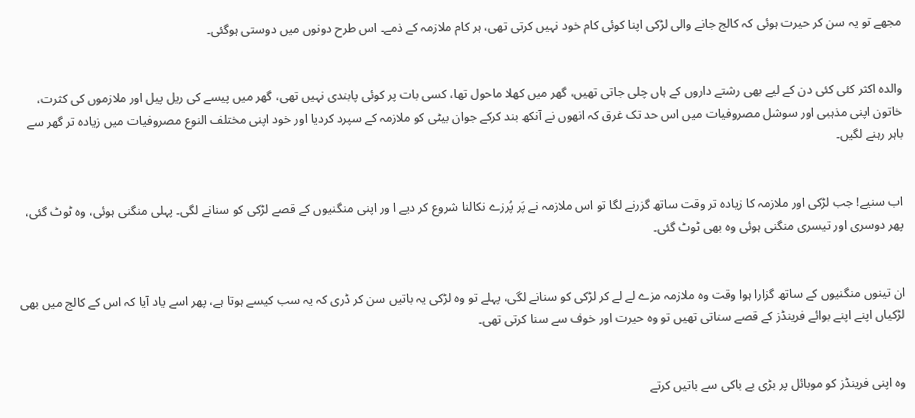مجھے تو یہ سن کر حیرت ہوئی کہ کالج جانے والی لڑکی اپنا کوئی کام خود نہیں کرتی تھی، ہر کام ملازمہ کے ذمے۔ اس طرح دونوں میں دوستی ہوگئی۔


والدہ اکثر کئی کئی دن کے لیے بھی رشتے داروں کے ہاں چلی جاتی تھیں، گھر میں کھلا ماحول تھا، کسی بات پر کوئی پابندی نہیں تھی، گھر میں پیسے کی ریل پیل اور ملازموں کی کثرت، خاتون اپنی مذہبی اور سوشل مصروفیات میں اس حد تک غرق کہ انھوں نے آنکھ بند کرکے جوان بیٹی کو ملازمہ کے سپرد کردیا اور خود اپنی مختلف النوع مصروفیات میں زیادہ تر گھر سے باہر رہنے لگیں۔


اب سنیے! جب لڑکی اور ملازمہ کا زیادہ تر وقت ساتھ گزرنے لگا تو اس ملازمہ نے پَر پُرزے نکالنا شروع کر دیے ا ور اپنی منگنیوں کے قصے لڑکی کو سنانے لگی۔ پہلی منگنی ہوئی، وہ ٹوٹ گئی، پھر دوسری اور تیسری منگنی ہوئی وہ بھی ٹوٹ گئی۔


ان تینوں منگنیوں کے ساتھ گزارا ہوا وقت وہ ملازمہ مزے لے لے کر لڑکی کو سنانے لگی، پہلے تو وہ لڑکی یہ باتیں سن کر ڈری کہ یہ سب کیسے ہوتا ہے، پھر اسے یاد آیا کہ اس کے کالج میں بھی لڑکیاں اپنے اپنے بوائے فرینڈز کے قصے سناتی تھیں تو وہ حیرت اور خوف سے سنا کرتی تھی۔


وہ اپنی فرینڈز کو موبائل پر بڑی بے باکی سے باتیں کرتے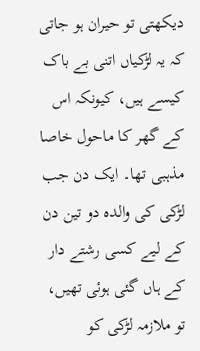دیکھتی تو حیران ہو جاتی کہ یہ لڑکیاں اتنی بے باک کیسے ہیں، کیونکہ اس کے گھر کا ماحول خاصا مذہبی تھا۔ ایک دن جب لڑکی کی والدہ دو تین دن کے لیے کسی رشتے دار کے ہاں گئی ہوئی تھیں، تو ملازمہ لڑکی کو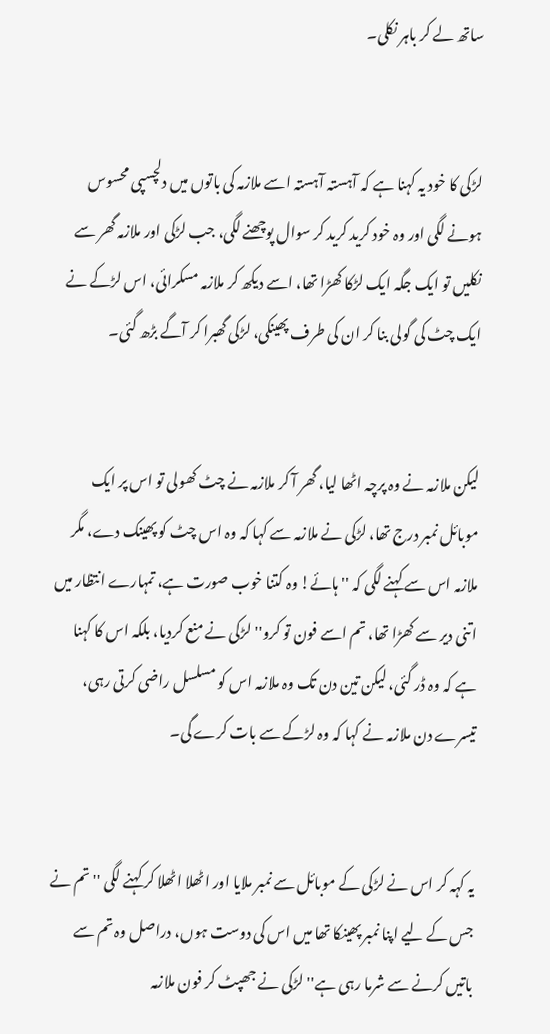ساتھ لے کر باہر نکلی۔


لڑکی کا خود یہ کہنا ہے کہ آہستہ آہستہ اسے ملازمہ کی باتوں میں دلچسپی محسوس ہونے لگی اور وہ خود کرید کرید کر سوال پوچھنے لگی، جب لڑکی اور ملازمہ گھر سے نکلیں تو ایک جگہ ایک لڑکا کھڑا تھا، اسے دیکھ کر ملازمہ مسکرائی، اس لڑکے نے ایک چٹ کی گولی بنا کر ان کی طرف پھینکی، لڑکی گھبرا کر آگے بڑھ گئی۔


لیکن ملازمہ نے وہ پرچہ اٹھا لیا، گھر آ کر ملازمہ نے چٹ کھولی تو اس پر ایک موبائل نمبر درج تھا، لڑکی نے ملازمہ سے کہا کہ وہ اس چٹ کو پھینک دے، مگر ملازمہ اس سے کہنے لگی کہ ''ہائے! وہ کتنا خوب صورت ہے، تمہارے انتظار میں اتنی دیر سے کھڑا تھا، تم اسے فون تو کرو'' لڑکی نے منع کردیا، بلکہ اس کا کہنا ہے کہ وہ ڈر گئی، لیکن تین دن تک وہ ملازمہ اس کو مسلسل راضی کرتی رہی، تیسرے دن ملازمہ نے کہا کہ وہ لڑکے سے بات کرے گی۔


یہ کہہ کر اس نے لڑکی کے موبائل سے نمبر ملایا اور اٹھلا اٹھلا کر کہنے لگی ''تم نے جس کے لیے اپنا نمبر پھینکا تھا میں اس کی دوست ہوں، دراصل وہ تم سے باتیں کرنے سے شرما رہی ہے'' لڑکی نے جھپٹ کر فون ملازمہ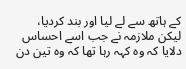کے ہاتھ سے لے لیا اور بند کردیا، لیکن ملازمہ نے جب اسے احساس دلایا کہ وہ کہہ رہا تھا کہ وہ تین دن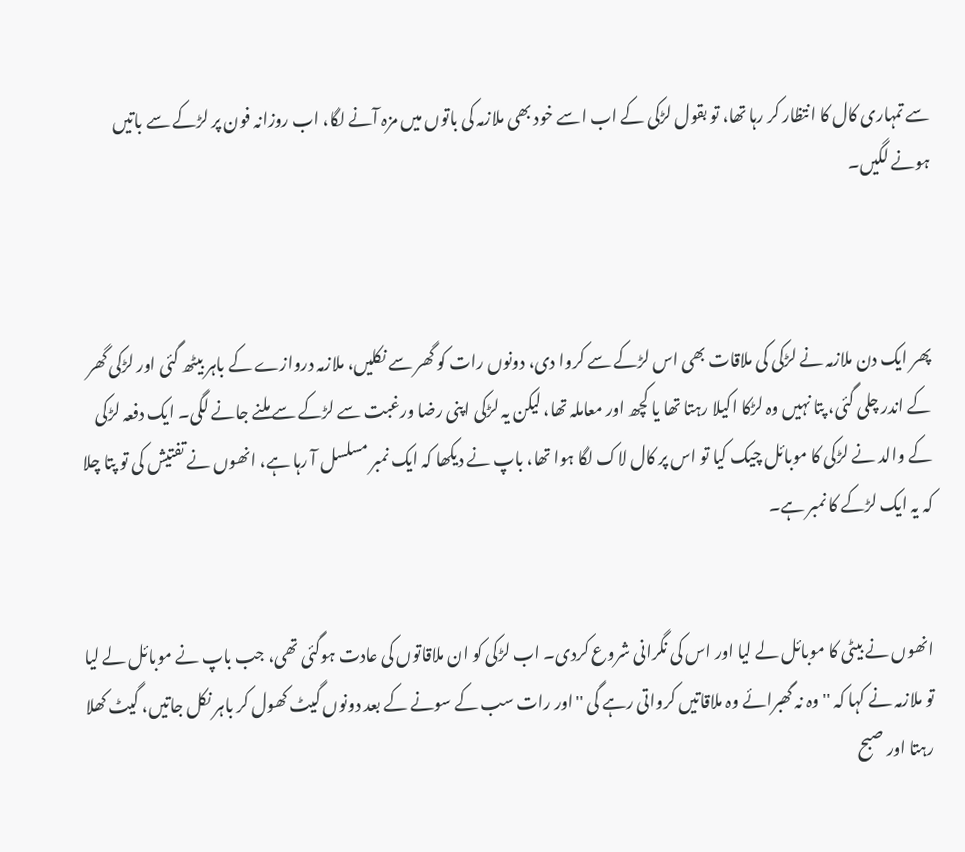سے تمہاری کال کا انتظار کر رہا تھا، تو بقول لڑکی کے اب اسے خود بھی ملازمہ کی باتوں میں مزہ آنے لگا، اب روزانہ فون پر لڑکے سے باتیں ہونے لگیں۔



پھر ایک دن ملازمہ نے لڑکی کی ملاقات بھی اس لڑکے سے کروا دی، دونوں رات کو گھر سے نکلیں، ملازمہ دروازے کے باہر بیٹھ گئی اور لڑکی گھر کے اندر چلی گئی، پتا نہیں وہ لڑکا اکیلا رہتا تھا یا کچھ اور معاملہ تھا، لیکن یہ لڑکی اپنی رضا ورغبت سے لڑکے سے ملنے جانے لگی۔ ایک دفعہ لڑکی کے والد نے لڑکی کا موبائل چیک کیا تو اس پر کال لاک لگا ہوا تھا، باپ نے دیکھا کہ ایک نمبر مسلسل آ رہا ہے، انھوں نے تفتیش کی تو پتا چلا کہ یہ ایک لڑکے کا نمبر ہے۔


انھوں نے بیٹی کا موبائل لے لیا اور اس کی نگرانی شروع کردی۔ اب لڑکی کو ان ملاقاتوں کی عادت ہوگئی تھی، جب باپ نے موبائل لے لیا تو ملازمہ نے کہا کہ '' وہ نہ گھبرائے وہ ملاقاتیں کرواتی رہے گی ''اور رات سب کے سونے کے بعد دونوں گیٹ کھول کر باہر نکل جاتیں، گیٹ کھلا رہتا اور صبح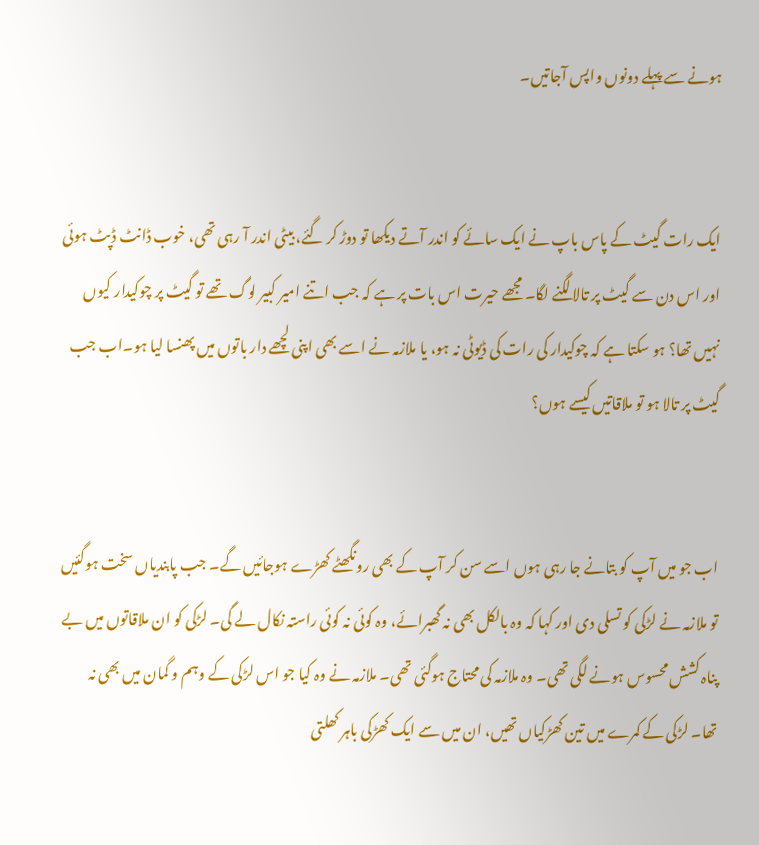ہونے سے پہلے دونوں واپس آجاتیں۔


ایک رات گیٹ کے پاس باپ نے ایک سائے کو اندر آتے دیکھا تو دوڑ کر گئے، بیٹی اندر آ رہی تھی، خوب ڈانٹ ڈپٹ ہوئی اور اس دن سے گیٹ پر تالا لگنے لگا۔ مجھے حیرت اس بات پر ہے کہ جب اتنے امیر کبیر لوگ تھے تو گیٹ پر چوکیدار کیوں نہیں تھا؟ ہو سکتا ہے کہ چوکیدار کی رات کی ڈیوٹی نہ ہو، یا ملازمہ نے اسے بھی اپنی لچھے دار باتوں میں پھنسا لیا ہو۔اب جب گیٹ پر تالا ہو تو ملاقاتیں کیسے ہوں؟


اب جو میں آپ کو بتانے جا رہی ہوں اسے سن کر آپ کے بھی رونگھٹے کھڑے ہوجائیں گے۔ جب پابندیاں سخت ہوگئیں تو ملازمہ نے لڑکی کو تسلی دی اور کہا کہ وہ بالکل بھی نہ گھبرائے، وہ کوئی نہ کوئی راستہ نکال لے گی۔ لڑکی کو ان ملاقاتوں میں بے پناہ کشش محسوس ہونے لگی تھی۔ وہ ملازمہ کی محتاج ہوگئی تھی۔ ملازمہ نے وہ کیا جو اس لڑکی کے وہم و گمان میں بھی نہ تھا۔ لڑکی کے کمرے میں تین کھڑکیاں تھیں، ان میں سے ایک کھڑکی باہر کھلتی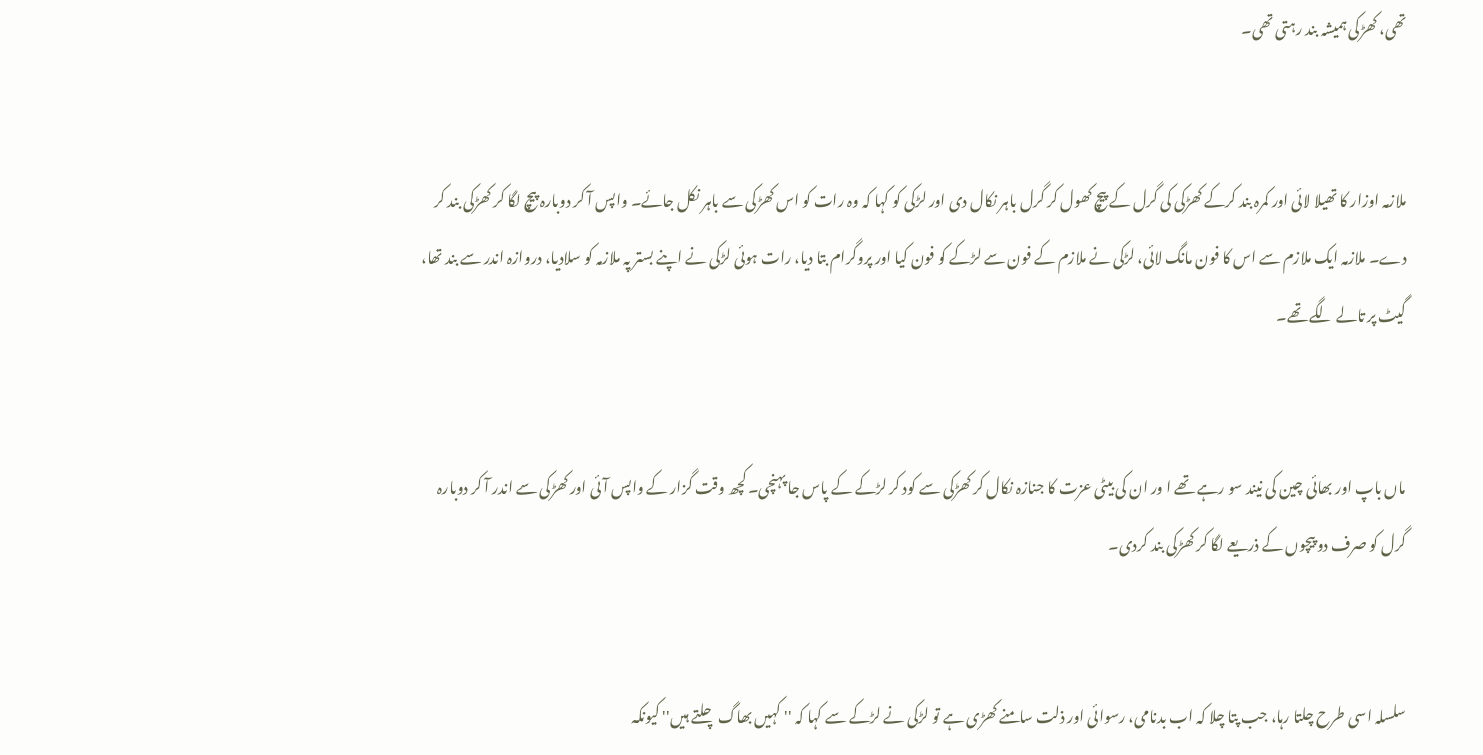تھی، کھڑکی ہمیشہ بند رہتی تھی۔


ملازمہ اوزار کا تھیلا لائی اور کمرہ بند کرکے کھڑکی کی گرل کے پیچ کھول کر گرل باہر نکال دی اور لڑکی کو کہا کہ وہ رات کو اس کھڑکی سے باہر نکل جائے۔ واپس آ کر دوبارہ پیچ لگا کر کھڑکی بند کر دے۔ ملازمہ ایک ملازم سے اس کا فون مانگ لائی، لڑکی نے ملازم کے فون سے لڑکے کو فون کیا اور پروگرام بتا دیا، رات ہوئی لڑکی نے اپنے بستر پہ ملازمہ کو سلادیا، دروازہ اندر سے بند تھا، گیٹ پر تالے لگے تھے۔


ماں باپ اور بھائی چین کی نیند سو رہے تھے ا ور ان کی بیٹی عزت کا جنازہ نکال کر کھڑکی سے کود کر لڑکے کے پاس جا پہنچی۔ کچھ وقت گزار کے واپس آئی اور کھڑکی سے اندر آ کر دوبارہ گرل کو صرف دو پیچوں کے ذریعے لگا کر کھڑکی بند کردی۔


سلسلہ اسی طرح چلتا رہا، جب پتا چلا کہ اب بدنامی، رسوائی اور ذلت سامنے کھڑی ہے تو لڑکی نے لڑکے سے کہا کہ '' کہیں بھاگ چلتے ہیں'' کیونکہ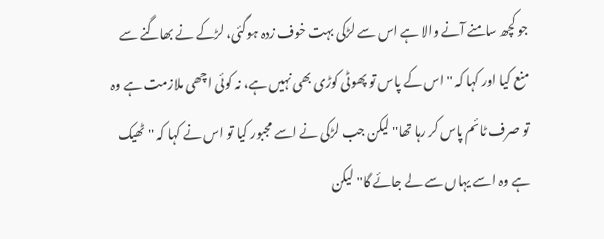جو کچھ سامنے آنے والا ہے اس سے لڑکی بہت خوف زدہ ہوگئی، لڑکے نے بھاگنے سے منع کیا اور کہا کہ '' اس کے پاس تو پھوٹی کوڑی بھی نہیں ہے، نہ کوئی اچھی ملازمت ہے وہ تو صرف ٹائم پاس کر رہا تھا'' لیکن جب لڑکی نے اسے مجبور کیا تو اس نے کہا کہ '' ٹھیک ہے وہ اسے یہاں سے لے جائے گا'' لیکن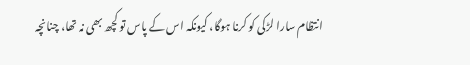انتظام سارا لڑکی کو کرنا ہوگا، کیونکہ اس کے پاس تو کچھ بھی نہ تھا، چنانچہ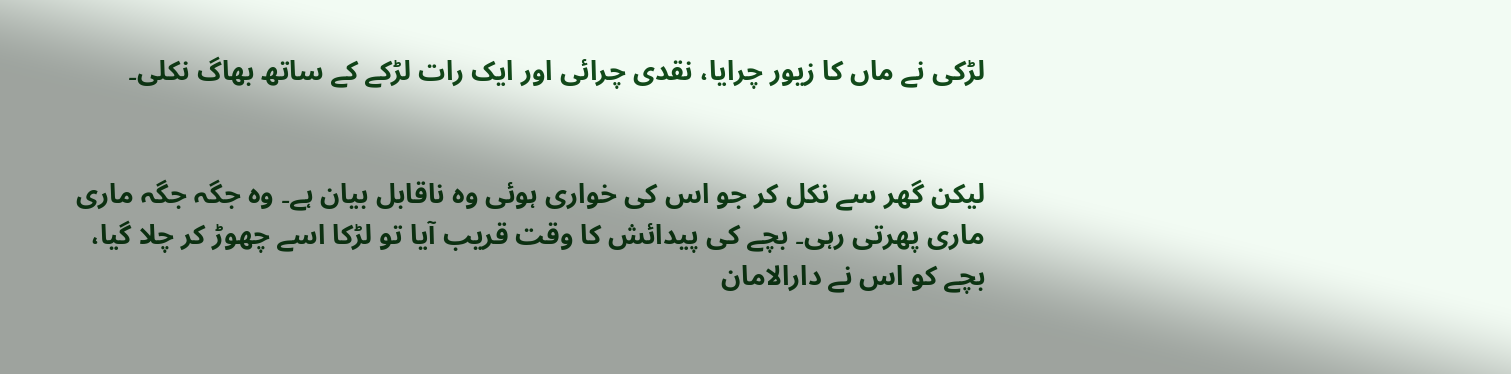لڑکی نے ماں کا زیور چرایا، نقدی چرائی اور ایک رات لڑکے کے ساتھ بھاگ نکلی۔


لیکن گھر سے نکل کر جو اس کی خواری ہوئی وہ ناقابل بیان ہے۔ وہ جگہ جگہ ماری ماری پھرتی رہی۔ بچے کی پیدائش کا وقت قریب آیا تو لڑکا اسے چھوڑ کر چلا گیا، بچے کو اس نے دارالامان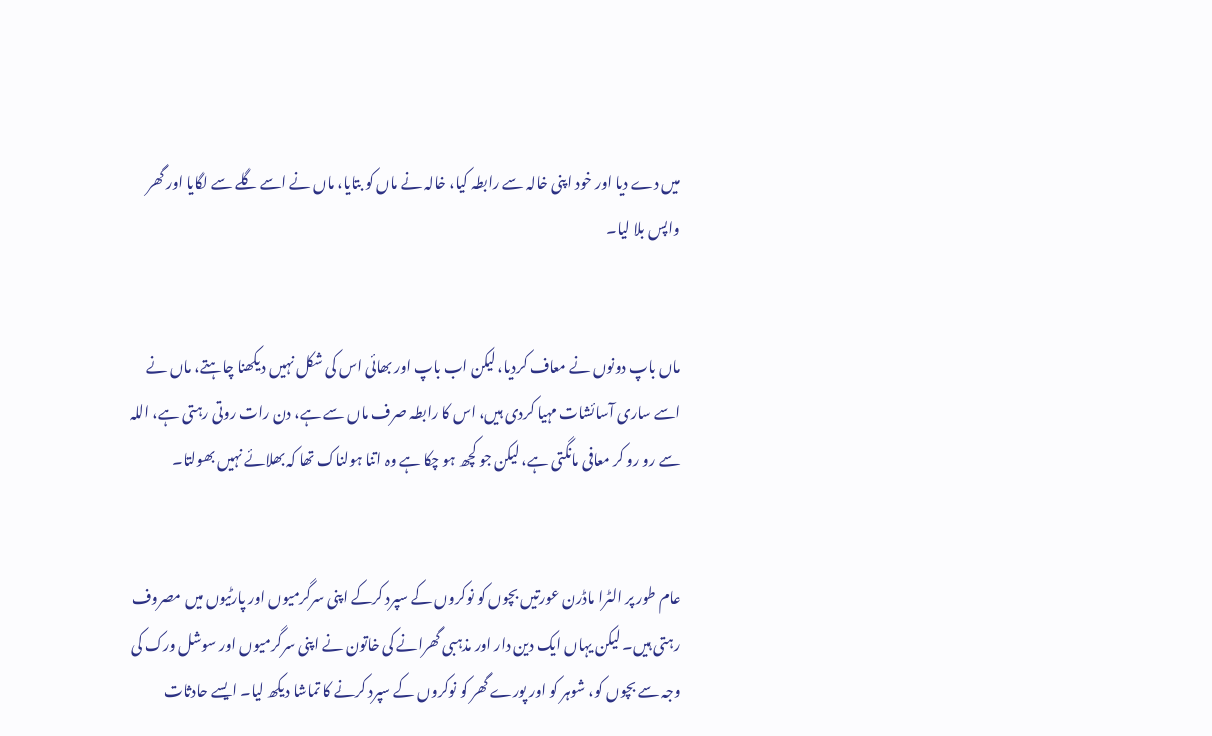میں دے دیا اور خود اپنی خالہ سے رابطہ کیا، خالہ نے ماں کو بتایا، ماں نے اسے گلے سے لگایا اور گھر واپس بلا لیا۔


ماں باپ دونوں نے معاف کردیا، لیکن اب باپ اور بھائی اس کی شکل نہیں دیکھنا چاہتے، ماں نے اسے ساری آسائشات مہیا کردی ہیں، اس کا رابطہ صرف ماں سے ہے، دن رات روتی رہتی ہے، اللہ سے رو رو کر معافی مانگتی ہے، لیکن جو کچھ ہو چکا ہے وہ اتنا ہولناک تھا کہ بھلائے نہیں بھولتا۔


عام طور پر الٹرا ماڈرن عورتیں بچوں کو نوکروں کے سپرد کرکے اپنی سرگرمیوں اور پارٹیوں میں مصروف رہتی ہیں۔ لیکن یہاں ایک دین دار اور مذہبی گھرانے کی خاتون نے اپنی سرگرمیوں اور سوشل ورک کی وجہ سے بچوں کو، شوہر کو اور پورے گھر کو نوکروں کے سپرد کرنے کا تماشا دیکھ لیا۔ ایسے حادثات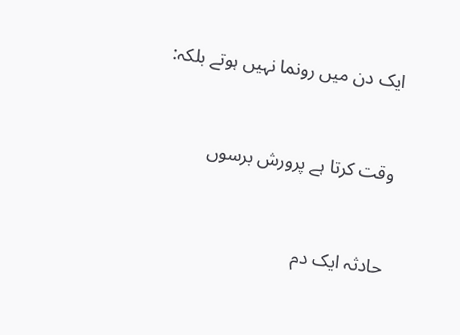ایک دن میں رونما نہیں ہوتے بلکہ:


وقت کرتا ہے پرورش برسوں


حادثہ ایک دم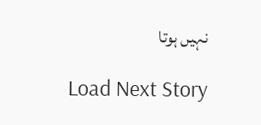نہیں ہوتا

Load Next Story